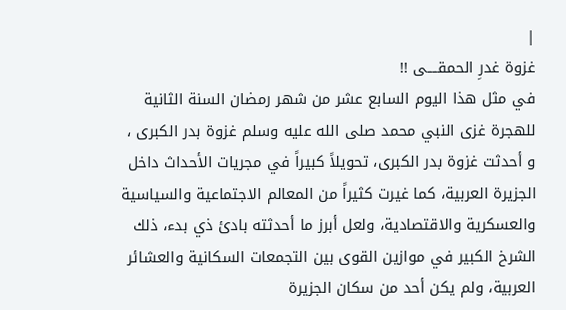|
غزوة غدرِ الحمقــــى !!
في مثل هذا اليوم السابع عشر من شهر رمضان السنة الثانية للهجرة غزى النبي محمد صلى الله عليه وسلم غزوة بدر الكبرى ، و أحدثت غزوة بدر الكبرى، تحويلاً كبيراً في مجريات الأحداث داخل الجزيرة العربية، كما غيرت كثيراً من المعالم الاجتماعية والسياسية والعسكرية والاقتصادية، ولعل أبرز ما أحدثته بادئ ذي بدء، ذلك الشرخ الكبير في موازين القوى بين التجمعات السكانية والعشائر العربية، ولم يكن أحد من سكان الجزيرة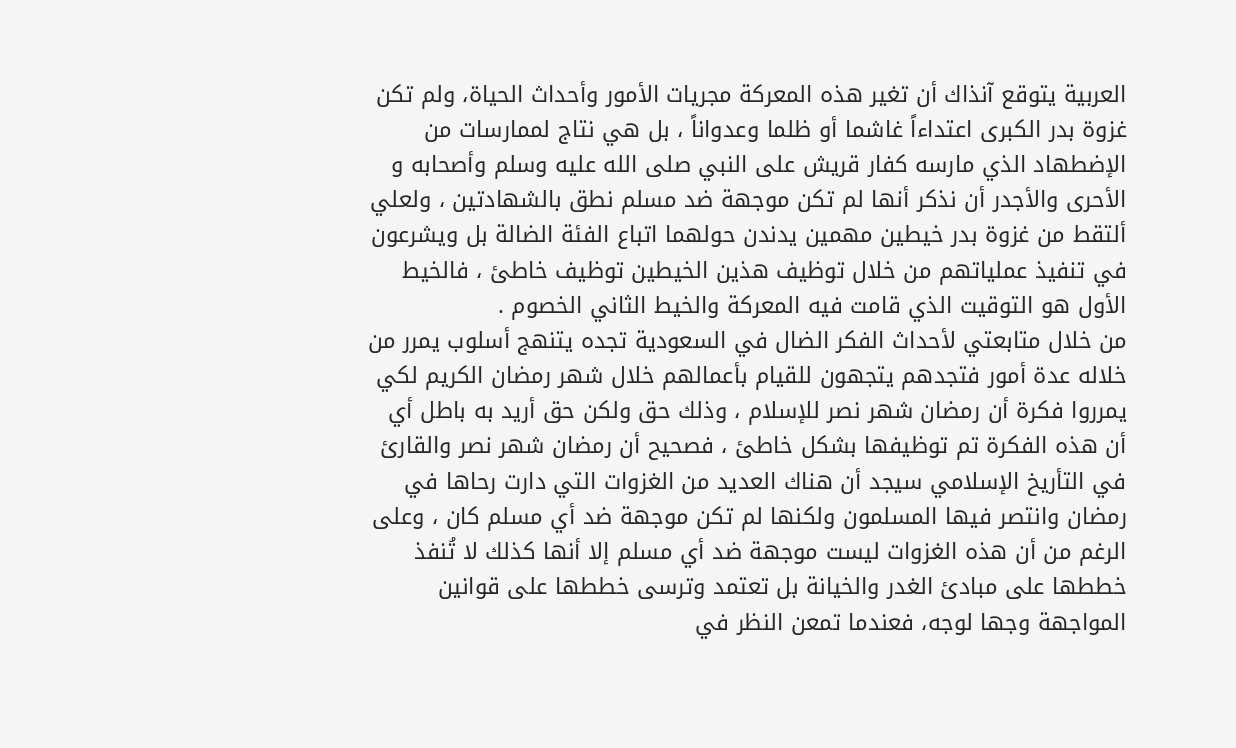العربية يتوقع آنذاك أن تغير هذه المعركة مجريات الأمور وأحداث الحياة، ولم تكن غزوة بدر الكبرى اعتداءاً غاشما أو ظلما وعدواناً ، بل هي نتاج لممارسات من الإضطهاد الذي مارسه كفار قريش على النبي صلى الله عليه وسلم وأصحابه و الأحرى والأجدر أن نذكر أنها لم تكن موجهة ضد مسلم نطق بالشهادتين ، ولعلي ألتقط من غزوة بدر خيطين مهمين يدندن حولهما اتباع الفئة الضالة بل ويشرعون في تنفيذ عملياتهم من خلال توظيف هذين الخيطين توظيف خاطئ ، فالخيط الأول هو التوقيت الذي قامت فيه المعركة والخيط الثاني الخصوم .
من خلال متابعتي لأحداث الفكر الضال في السعودية تجده يتنهج أسلوب يمرر من خلاله عدة أمور فتجدهم يتجهون للقيام بأعمالهم خلال شهر رمضان الكريم لكي يمرروا فكرة أن رمضان شهر نصر للإسلام ، وذلك حق ولكن حق أريد به باطل أي أن هذه الفكرة تم توظيفها بشكل خاطئ ، فصحيح أن رمضان شهر نصر والقارئ في التأريخ الإسلامي سيجد أن هناك العديد من الغزوات التي دارت رحاها في رمضان وانتصر فيها المسلمون ولكنها لم تكن موجهة ضد أي مسلم كان ، وعلى الرغم من أن هذه الغزوات ليست موجهة ضد أي مسلم إلا أنها كذلك لا تُنفذ خططها على مبادئ الغدر والخيانة بل تعتمد وترسى خططها على قوانين المواجهة وجها لوجه، فعندما تمعن النظر في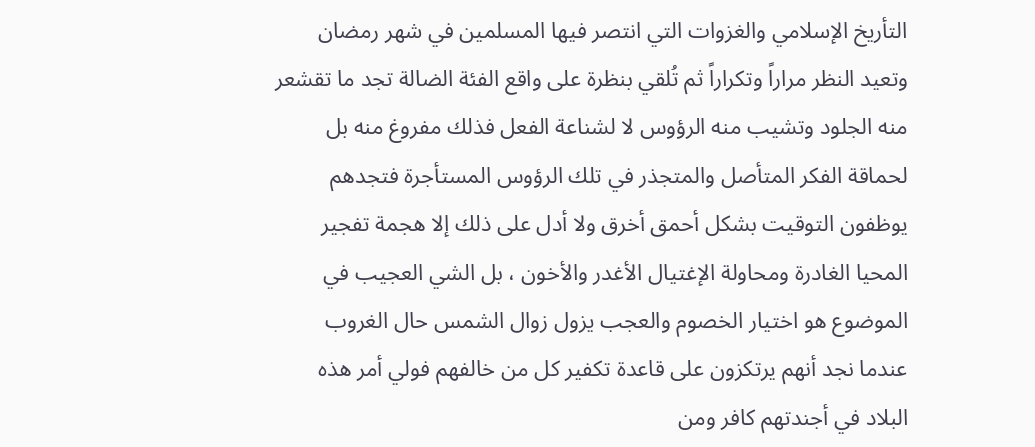التأريخ الإسلامي والغزوات التي انتصر فيها المسلمين في شهر رمضان وتعيد النظر مراراً وتكراراً ثم تُلقي بنظرة على واقع الفئة الضالة تجد ما تقشعر منه الجلود وتشيب منه الرؤوس لا لشناعة الفعل فذلك مفروغ منه بل لحماقة الفكر المتأصل والمتجذر في تلك الرؤوس المستأجرة فتجدهم يوظفون التوقيت بشكل أحمق أخرق ولا أدل على ذلك إلا هجمة تفجير المحيا الغادرة ومحاولة الإغتيال الأغدر والأخون ، بل الشي العجيب في الموضوع هو اختيار الخصوم والعجب يزول زوال الشمس حال الغروب عندما نجد أنهم يرتكزون على قاعدة تكفير كل من خالفهم فولي أمر هذه البلاد في أجندتهم كافر ومن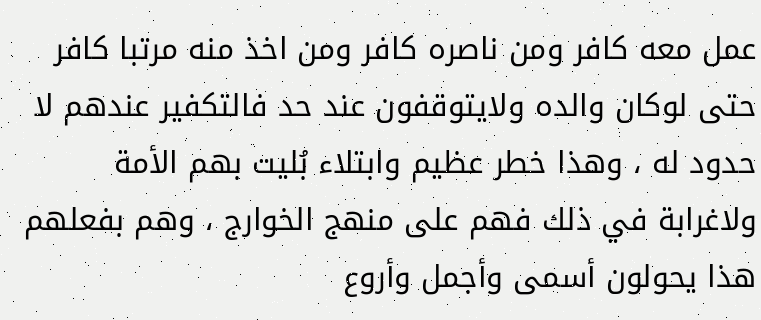عمل معه كافر ومن ناصره كافر ومن اخذ منه مرتبا كافر حتى لوكان والده ولايتوقفون عند حد فالتكفير عندهم لا حدود له ، وهذا خطر عظيم وابتلاء بُليت بهم الأمة ولاغرابة في ذلك فهم على منهج الخوارج ، وهم بفعلهم هذا يحولون أسمى وأجمل وأروع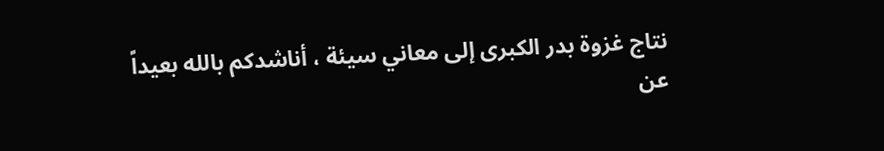نتاج غزوة بدر الكبرى إلى معاني سيئة ، أناشدكم بالله بعيداً عن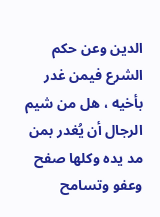الدين وعن حكم الشرع فيمن غدر بأخيه ، هل من شيم الرجال أن يُغدر بمن مد يده وكلها صفح وعفو وتسامح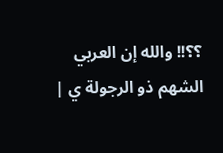؟؟!! والله إن العربي الشهم ذو الرجولة ي |